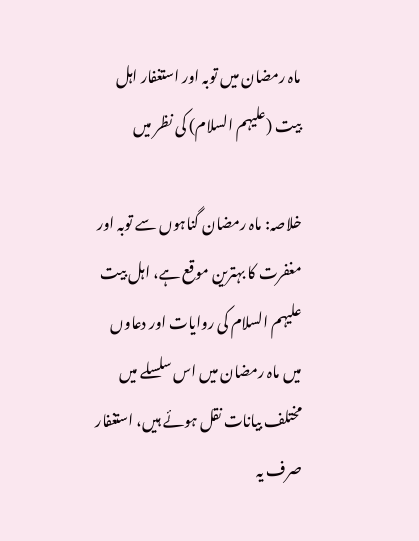ماہ رمضان میں توبہ اور استغفار اہل بیت (علیہم السلام) کی نظر میں

خلاصہ: ماہ رمضان گناہوں سے توبہ اور مغفرت کا بہترین موقع ہے، اہل بیت علیہم السلام کی روایات اور دعاوں میں ماہ رمضان میں اس سلسلے میں مختلف بیانات نقل ہوئے ہیں، استغفار صرف یہ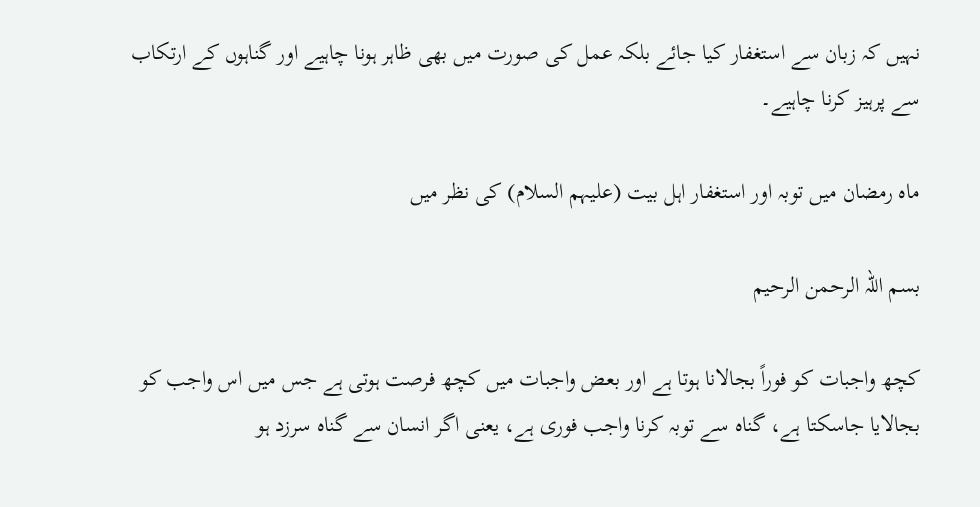نہیں کہ زبان سے استغفار کیا جائے بلکہ عمل کی صورت میں بھی ظاہر ہونا چاہیے اور گناہوں کے ارتکاب سے پرہیز کرنا چاہیے۔

ماہ رمضان میں توبہ اور استغفار اہل بیت (علیہم السلام) کی نظر میں

بسم اللہ الرحمن الرحیم

کچھ واجبات کو فوراً بجالانا ہوتا ہے اور بعض واجبات میں کچھ فرصت ہوتی ہے جس میں اس واجب کو بجالایا جاسکتا ہے، گناہ سے توبہ کرنا واجب فوری ہے، یعنی اگر انسان سے گناہ سرزد ہو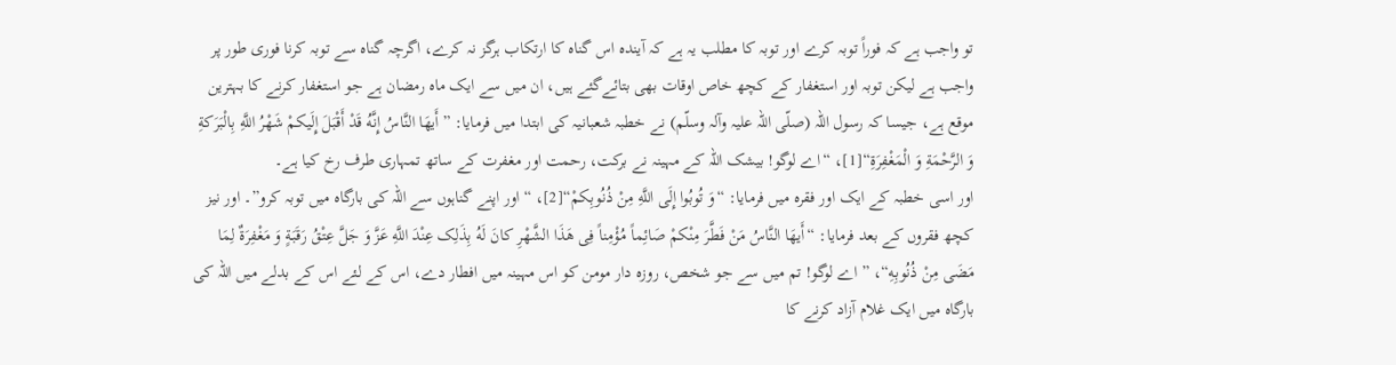تو واجب ہے کہ فوراً توبہ کرے اور توبہ کا مطلب یہ ہے کہ آیندہ اس گناہ کا ارتکاب ہرگز نہ کرے، اگرچہ گناہ سے توبہ کرنا فوری طور پر واجب ہے لیکن توبہ اور استغفار کے کچھ خاص اوقات بھی بتائےگئے ہیں، ان میں سے ایک ماہ رمضان ہے جو استغفار کرنے کا بہترین موقع ہے، جیسا کہ رسول اللہ (صلّی اللہ علیہ وآلہ وسلّم) نے خطبہ شعبانیہ کی ابتدا میں فرمایا: ” أَیهَا النَّاسُ إِنَّهُ قَدْ أَقْبَلَ إِلَیکمْ شَهْرُ اللَّهِ بِالْبَرَکةِ وَ الرَّحْمَةِ وَ الْمَغْفِرَةِ“[1]، “اے لوگو! بیشک اللہ کے مہینہ نے برکت، رحمت اور مغفرت کے ساتھ تمہاری طرف رخ کیا ہے۔
اور اسی خطبہ کے ایک اور فقرہ میں فرمایا: “وَ تُوبُوا إِلَی اللَّهِ مِنْ ذُنُوبِکمْ“[2]، “اور اپنے گناہوں سے اللہ کی بارگاہ میں توبہ کرو”۔ اور نیز کچھ فقروں کے بعد فرمایا: “أَیهَا النَّاسُ مَنْ فَطَّرَ مِنْکمْ صَائِماً مُؤْمِناً فِی هَذَا الشَّهْرِ کانَ لَهُ بِذَلِک عِنْدَ اللَّهِ عَزَّ وَ جَلَّ عِتْقُ رَقَبَةٍ وَ مَغْفِرَةٌ لِمَا مَضَی مِنْ ذُنُوبِهِ“، ” اے لوگو! تم میں سے جو شخص، روزہ دار مومن کو اس مہینہ میں افطار دے، اس کے لئے اس کے بدلے میں اللہ کی بارگاہ میں ایک غلام آزاد کرنے کا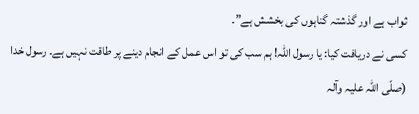ثواب ہے اور گذشتہ گناہوں کی بخشش ہے”۔
کسی نے دریافت کیا: یا رسول اللہ! ہم سب کی تو اس عمل کے انجام دینے پر طاقت نہیں ہے۔ رسول خدا (صلّی اللہ علیہ وآلہ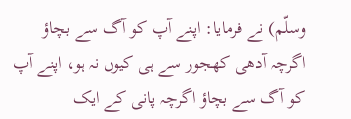وسلّم) نے فرمایا: اپنے آپ کو آگ سے بچاؤ اگرچہ آدھی کھجور سے ہی کیوں نہ ہو، اپنے آپ کو آگ سے بچاؤ اگرچہ پانی کے ایک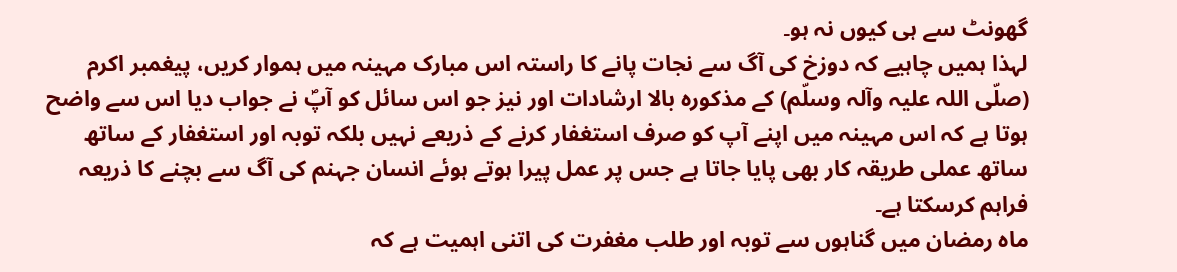گھونٹ سے ہی کیوں نہ ہو۔
لہذا ہمیں چاہیے کہ دوزخ کی آگ سے نجات پانے کا راستہ اس مبارک مہینہ میں ہموار کریں، پیغمبر اکرم (صلّی اللہ علیہ وآلہ وسلّم) کے مذکورہ بالا ارشادات اور نیز جو اس سائل کو آپؐ نے جواب دیا اس سے واضح ہوتا ہے کہ اس مہینہ میں اپنے آپ کو صرف استغفار کرنے کے ذریعے نہیں بلکہ توبہ اور استغفار کے ساتھ ساتھ عملی طریقہ کار بھی پایا جاتا ہے جس پر عمل پیرا ہوتے ہوئے انسان جہنم کی آگ سے بچنے کا ذریعہ فراہم کرسکتا ہے۔
ماہ رمضان میں گناہوں سے توبہ اور طلب مغفرت کی اتنی اہمیت ہے کہ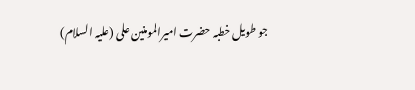جو طویل خطبہ حضرت امیرالمومنین علی (علیہ السلام)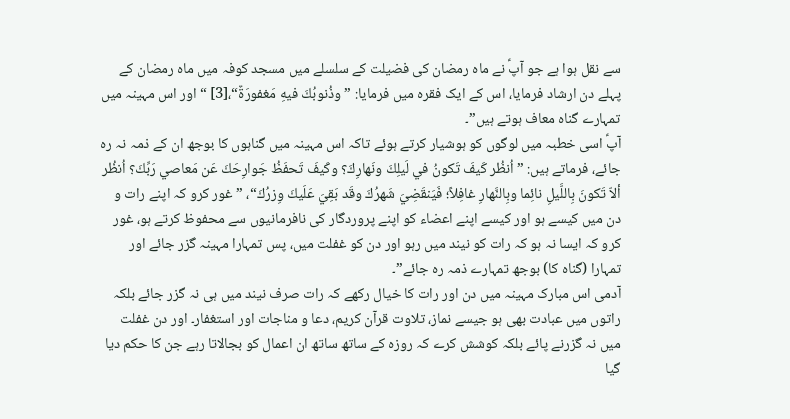سے نقل ہوا ہے جو آپؑ نے ماہ رمضان کی فضیلت کے سلسلے میں مسجد کوفہ میں ماہ رمضان کے پہلے دن ارشاد فرمایا، اس کے ایک فقرہ میں فرمایا: ” وذُنوبُكَ فيهِ مَغفورَةٌ“،[3] “اور اس مہینہ میں تمہارے گناہ معاف ہوتے ہیں”۔
آپؑ اسی خطبہ میں لوگوں کو ہوشیار کرتے ہوئے تاکہ اس مہینہ میں گناہوں کا بوجھ ان کے ذمہ نہ رہ جائے، فرماتے ہیں: ” اُنظُر كَيفَ تَكونُ في لَيلِكَ ونَهارِكَ؟ وكَيفَ تَحفَظُ جَوارِحَكَ عَن مَعاصي رَبِّكَ؟ اُنظُر ألاّ تَكونَ بِاللَّيلِ نائِما وبِالنَّهارِ غافِلاً؛ فَيَنقَضِيَ شَهرُكَ وقَد بَقِيَ عَلَيكَ وِزرُكَ“، ” غور کرو کہ اپنے رات و دن میں کیسے ہو اور کیسے اپنے اعضاء کو اپنے پروردگار کی نافرمانیوں سے محفوظ کرتے ہو، غور کرو کہ ایسا نہ ہو کہ رات کو نیند میں رہو اور دن کو غفلت میں، پس تمہارا مہینہ گزر جائے اور تمہارا (گناہ کا) بوجھ تمہارے ذمہ رہ جائے”۔
آدمی اس مبارک مہینہ میں دن اور رات کا خیال رکھے کہ رات صرف نیند میں ہی نہ گزر جائے بلکہ راتوں میں عبادت بھی ہو جیسے نماز، تلاوت قرآن کریم، دعا و مناجات اور استغفار۔ اور دن غفلت میں نہ گزرنے پائے بلکہ کوشش کرے کہ روزہ کے ساتھ ساتھ ان اعمال کو بجالاتا رہے جن کا حکم دیا گیا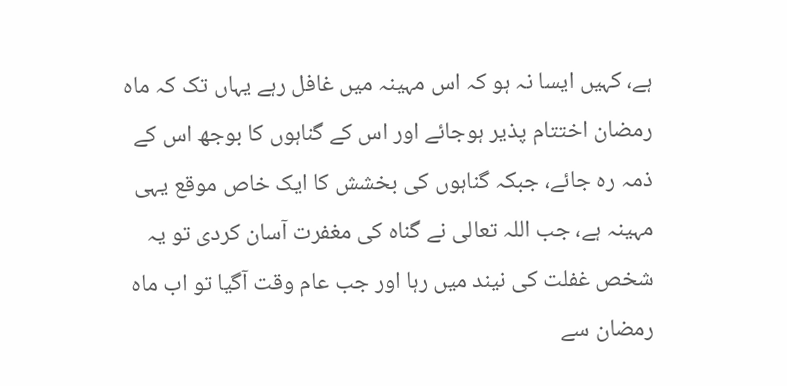ہے، کہیں ایسا نہ ہو کہ اس مہینہ میں غافل رہے یہاں تک کہ ماہ رمضان اختتام پذیر ہوجائے اور اس کے گناہوں کا بوجھ اس کے ذمہ رہ جائے، جبکہ گناہوں کی بخشش کا ایک خاص موقع یہی مہینہ ہے، جب اللہ تعالی نے گناہ کی مغفرت آسان کردی تو یہ شخص غفلت کی نیند میں رہا اور جب عام وقت آگیا تو اب ماہ رمضان سے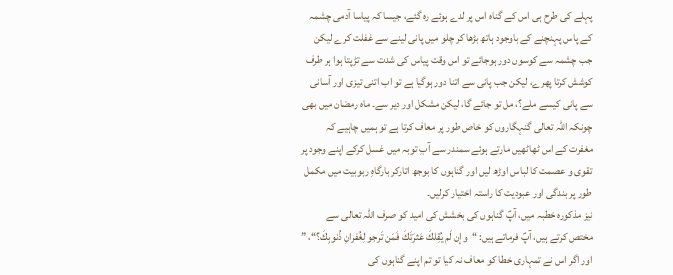پہلے کی طرح ہی اس کے گناہ اس پر لدے ہوئے رہ گئے، جیسا کہ پیاسا آدمی چشمہ کے پاس پہنچنے کے باوجود ہاتھ بڑھا کر چلو میں پانی لینے سے غفلت کرے لیکن جب چشمہ سے کوسوں دور ہوجائے تو اس وقت پیاس کی شدت سے تڑپتا ہوا ہر طرف کوشش کرتا پھرے، لیکن جب پانی سے اتنا دور ہوگیا ہے تو اب اتنی تیزی اور آسانی سے پانی کیسے ملے؟، مل تو جائے گا، لیکن مشکل اور دیر سے۔ ماہ رمضان میں بھی چونکہ اللہ تعالی گنہگاروں کو خاص طور پر معاف کرتا ہے تو ہمیں چاہیے کہ مغفرت کے اس ٹھاٹھیں مارتے ہوئے سمندر سے آبِ توبہ میں غسل کرکے اپنے وجود پر تقوی و عصمت کا لباس اوڑھ لیں اور گناہوں کا بوجھ اتارکر بارگاہِ ربوبیت میں مکمل طور پر بندگی اور عبودیت کا راستہ اختیار کرلیں۔
نیز مذکورہ خطبہ میں، آپؑ گناہوں کی بخشش کی امید کو صرف اللہ تعالی سے مختص کرتے ہیں، آپؑ فرماتے ہیں: “وإن لَم يُقِلكَ عَثرَتَكَ فَمَن تَرجو لِغُفرانِ ذُنوبِكَ؟“، ” اور اگر اس نے تمہاری خطا کو معاف نہ کیا تو تم اپنے گناہوں کی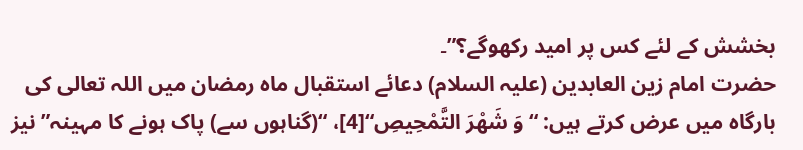بخشش کے لئے کس پر امید رکھوگے؟”۔
حضرت امام زین العابدین (علیہ السلام) دعائے استقبال ماہ رمضان میں اللہ تعالی کی بارگاہ میں عرض کرتے ہیں: “وَ شَهْرَ التَّمْحِيصِ“[4]، “(گناہوں سے) پاک ہونے کا مہینہ” نیز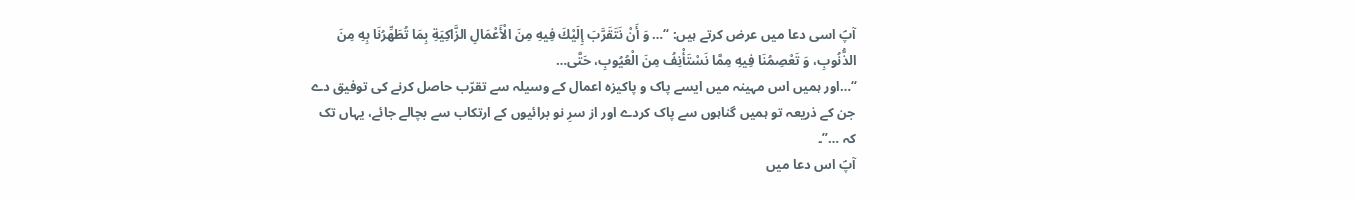آپؑ اسی دعا میں عرض کرتے ہیں: “… وَ أَنْ نَتَقَرَّبَ إِلَيْكَ فِيهِ مِنَ الْأَعْمَالِ الزَّاكِيَةِ بِمَا تُطَهِّرُنَا بِهِ مِنَ الذُّنُوبِ، وَ تَعْصِمُنَا فِيهِ مِمَّا نَسْتَأْنِفُ مِنَ الْعُيُوبِ، حَتَّى…
“…اور ہمیں اس مہینہ میں ایسے پاک و پاکیزہ اعمال کے وسیلہ سے تقرّب حاصل کرنے کی توفیق دے جن کے ذریعہ تو ہمیں گناہوں سے پاک کردے اور از سرِ نو برائیوں کے ارتکاب سے بچالے جائے، یہاں تک کہ …”۔
آپؑ اس دعا میں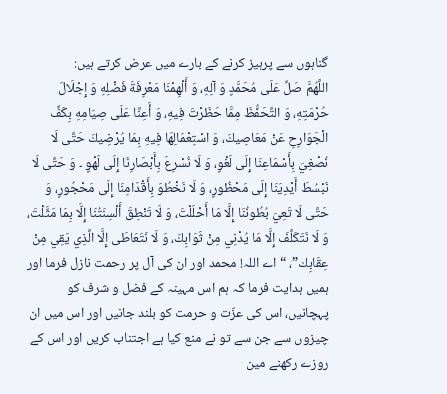گناہوں سے پرہیز کرنے کے بارے میں عرض کرتے ہیں:
اللَّهُمَّ صَلِّ عَلَى مُحَمَّدٍ وَ آلِهِ، وَ أَلْهِمْنَا مَعْرِفَةَ فَضْلِهِ وَ إِجْلَالَ حُرْمَتِهِ، وَ التَّحَفُّظَ مِمَّا حَظَرْتَ فِيهِ، وَ أَعِنَّا عَلَى صِيَامِهِ بِكَفِّ الْجَوَارِحِ عَنْ مَعَاصِيكَ، وَ اسْتِعْمَالِهَا فِيهِ بِمَا يُرْضِيكَ حَتَّى لَا نُصْغِيَ بِأَسْمَاعِنَا إِلَى لَغْوٍ، وَ لَا نُسْرِعَ بِأَبْصَارِنَا إِلَى لَهْوٍ ۔ وَ حَتَّى لَا نَبْسُطَ أَيْدِيَنَا إِلَى مَحْظُورٍ، وَ لَا نَخْطُوَ بِأَقْدَامِنَا إِلَى مَحْجُورٍ، وَ حَتَّى لَا تَعِيَ بُطُونُنَا إِلَّا مَا أَحْلَلْتَ، وَ لَا تَنْطِقَ أَلْسِنَتُنَا إِلَّا بِمَا مَثَّلْتَ، وَ لَا نَتَكَلَّفَ إِلَّا مَا يُدْنِي مِنْ ثَوَابِكَ، وَ لَا نَتَعَاطَى إِلَّا الَّذِي يَقِي مِنْ عِقَابِك”، “اے اللہ! محمد اور ان کی آل پر رحمت نازل فرما اور ہمیں ہدایت فرما کہ ہم اس مہینہ کے فضل و شرف کو پہچانیں، اس کی عزّت و حرمت کو بلند جانیں اور اس میں ان چیزوں سے جن سے تو نے منع کیا ہے اجتناب کریں اور اس کے روزے رکھنے مین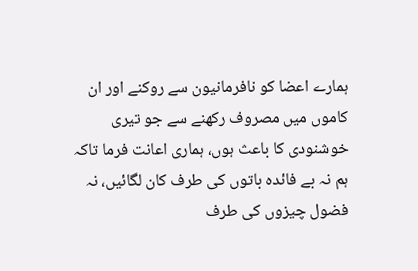ہمارے اعضا کو نافرمانیون سے روکنے اور ان کاموں میں مصروف رکھنے سے جو تیری خوشنودی کا باعث ہوں، ہماری اعانت فرما تاکہ ہم نہ بے فائدہ باتوں کی طرف کان لگائیں، نہ فضول چیزوں کی طرف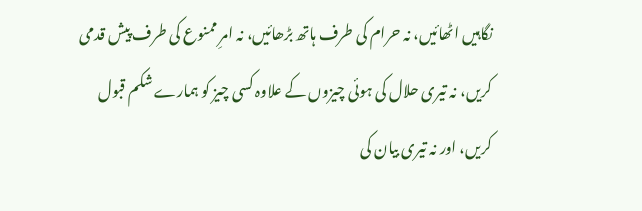نگاہیں اٹھائیں، نہ حرام کی طرف ہاتھ بڑھائیں، نہ امرِ ممنوع کی طرف پیش قدمی کریں، نہ تیری حلال کی ہوئی چیزوں کے علاوہ کسی چیز کو ہمارے شکم قبول کریں، اور نہ تیری بیان کی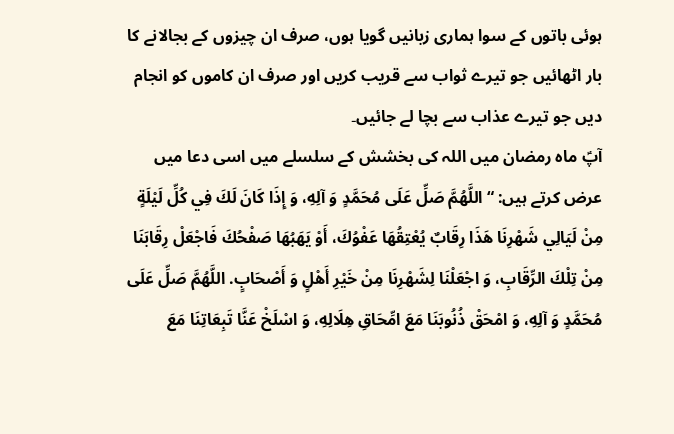ہوئی باتوں کے سوا ہماری زبانیں گویا ہوں، صرف ان چیزوں کے بجالانے کا بار اٹھائیں جو تیرے ثواب سے قریب کریں اور صرف ان کاموں کو انجام دیں جو تیرے عذاب سے بچا لے جائیں۔
آپؑ ماہ رمضان میں اللہ کی بخشش کے سلسلے میں اسی دعا میں عرض کرتے ہیں: “اللَّهُمَّ صَلِّ عَلَى مُحَمَّدٍ وَ آلِهِ، وَ إِذَا كَانَ لَكَ فِي كُلِّ لَيْلَةٍ مِنْ لَيَالِي شَهْرِنَا هَذَا رِقَابٌ يُعْتِقُهَا عَفْوُكَ، أَوْ يَهَبُهَا صَفْحُكَ فَاجْعَلْ رِقَابَنَا مِنْ تِلْكَ الرِّقَابِ، وَ اجْعَلْنَا لِشَهْرِنَا مِنْ خَيْرِ أَهْلٍ وَ أَصْحَابٍ. اللَّهُمَّ صَلِّ عَلَى مُحَمَّدٍ وَ آلِهِ، وَ امْحَقْ ذُنُوبَنَا مَعَ امِّحَاقِ هِلَالِهِ، وَ اسْلَخْ عَنَّا تَبِعَاتِنَا مَعَ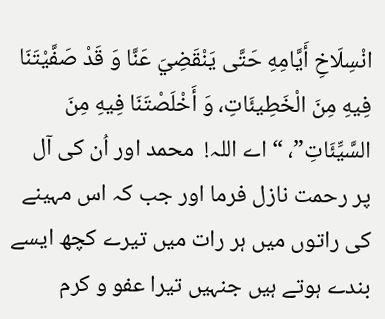انْسِلَاخِ أَيَّامِهِ حَتَّى يَنْقَضِيَ عَنَّا وَ قَدْ صَفَّيْتَنَا فِيهِ مِنَ الْخَطِيئَاتِ، وَ أَخْلَصْتَنَا فِيهِ مِنَ السَّيِّئَاتِ”، “اے اللہ!  محمد اور اُن کی آل پر رحمت نازل فرما اور جب کہ اس مہینے کی راتوں میں ہر رات میں تیرے کچھ ایسے بندے ہوتے ہیں جنہیں تیرا عفو و کرم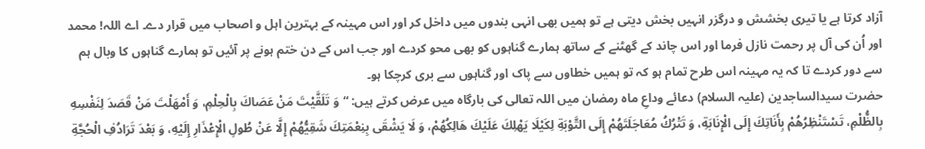آزاد کرتا ہے یا تیری بخشش و درگزر انہیں بخش دیتی ہے تو ہمیں بھی انہی بندوں میں داخل کر اور اس مہینہ کے بہترین اہل و اصحاب میں قرار دے۔ اے اللہ! محمد اور اُن کی آل پر رحمت نازل فرما اور اس چاند کے گھٹنے کے ساتھ ہمارے گناہوں کو بھی محو کردے اور جب اس کے دن ختم ہونے پر آئیں تو ہمارے گناہوں کا وبال ہم سے دور کردے تا کہ یہ مہینہ اس طرح تمام ہو کہ تو ہمیں خطاوں سے پاک اور گناہوں سے بری کرچکا ہو۔
حضرت سیدالساجدین (علیہ السلام) دعائے وداعِ ماہ رمضان میں اللہ تعالی کی بارگاہ میں عرض کرتے ہیں: “وَ تَلَقَّيْتَ مَنْ عَصَاكَ بِالْحِلْمِ، وَ أَمْهَلْتَ مَنْ قَصَدَ لِنَفْسِهِ بِالظُّلْمِ، تَسْتَنْظِرُهُمْ بِأَنَاتِكَ إِلَى الْإِنَابَةِ، وَ تَتْرُكُ مُعَاجَلَتَهُمْ إِلَى التَّوْبَةِ لِكَيْلَا يَهْلِكَ عَلَيْكَ هَالِكُهُمْ، وَ لَا يَشْقَى بِنِعْمَتِكَ شَقِيُّهُمْ إِلَّا عَنْ طُولِ الْإِعْذَارِ إِلَيْهِ، وَ بَعْدَ تَرَادُفِ الْحُجَّةِ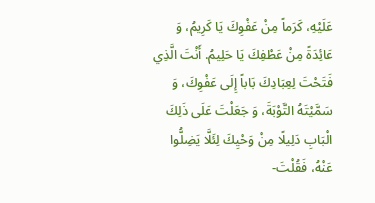عَلَيْهِ، كَرَماً مِنْ عَفْوِكَ يَا كَرِيمُ، وَ عَائِدَةً مِنْ عَطْفِكَ يَا حَلِيمُ. أَنْتَ الَّذِي فَتَحْتَ لِعِبَادِكَ بَاباً إِلَى عَفْوِكَ، وَ سَمَّيْتَهُ التَّوْبَةَ، وَ جَعَلْتَ عَلَى ذَلِكَ الْبَابِ دَلِيلًا مِنْ وَحْيِكَ لِئَلَّا يَضِلُّوا عَنْهُ، فَقُلْتَ-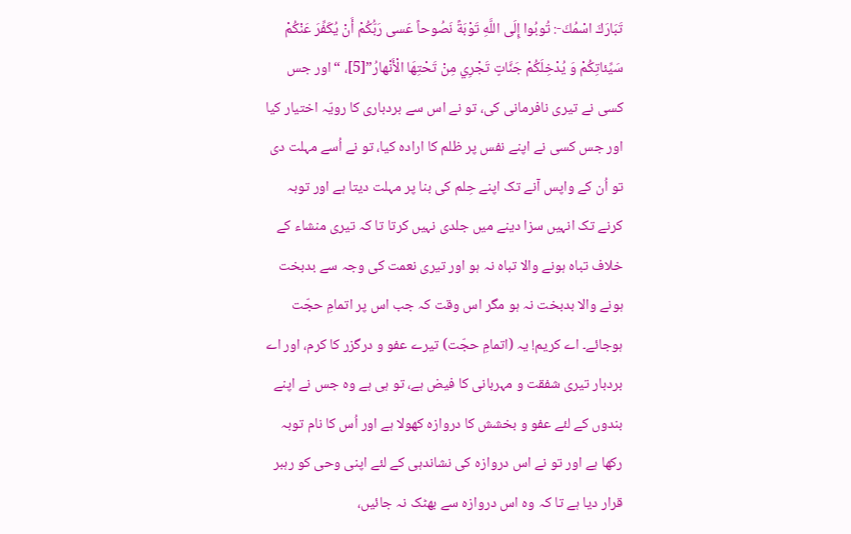تَبَارَكَ اسْمُكَ-: تُوبُوا إِلَى اللَّهِ تَوْبَةً نَصُوحاً عَسى رَبُّكُمْ أَنْ يُكَفِّرَ عَنْكُمْ سَيِّئاتِكُمْ وَ يُدْخِلَكُمْ جَنَّاتٍ تَجْرِي مِنْ تَحْتِهَا الْأَنْهارُ”[5]، “اور جس کسی نے تیری نافرمانی کی، تو نے اس سے بردباری کا رویّہ اختیار کیا اور جس کسی نے اپنے نفس پر ظلم کا ارادہ کیا، تو نے اُسے مہلت دی تو اُن کے واپس آنے تک اپنے حِلم کی بنا پر مہلت دیتا ہے اور توبہ کرنے تک انہیں سزا دینے میں جلدی نہیں کرتا تا کہ تیری منشاء کے خلاف تباہ ہونے والا تباہ نہ ہو اور تیری نعمت کی وجہ سے بدبخت ہونے والا بدبخت نہ ہو مگر اس وقت کہ جب اس پر اتمامِ حجّت ہوجائے۔ اے کریم! یہ (اتمامِ حجّت) تیرے عفو و درگزر کا کرم، اور اے بردبار تیری شفقت و مہربانی کا فیض ہے، تو ہی ہے وہ جس نے اپنے بندوں کے لئے عفو و بخشش کا دروازہ کھولا ہے اور اُس کا نام توبہ رکھا ہے اور تو نے اس دروازہ کی نشاندہی کے لئے اپنی وحی کو رہبر قرار دیا ہے تا کہ وہ اس دروازہ سے بھٹک نہ جائیں،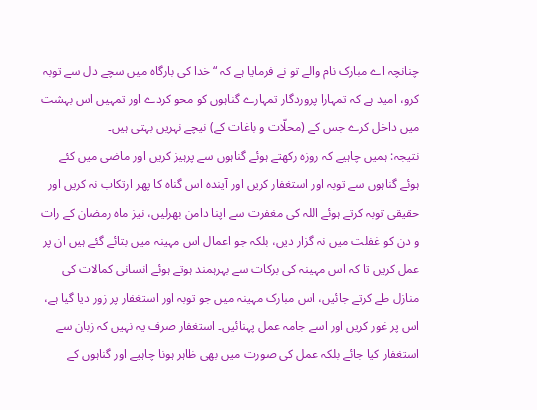چنانچہ اے مبارک نام والے تو نے فرمایا ہے کہ “خدا کی بارگاہ میں سچے دل سے توبہ کرو، امید ہے کہ تمہارا پروردگار تمہارے گناہوں کو محو کردے اور تمہیں اس بہشت میں داخل کرے جس کے (محلّات و باغات کے) نیچے نہریں بہتی ہیں۔
نتیجہ: ہمیں چاہیے کہ روزہ رکھتے ہوئے گناہوں سے پرہیز کریں اور ماضی میں کئے ہوئے گناہوں سے توبہ اور استغفار کریں اور آیندہ اس گناہ کا پھر ارتکاب نہ کریں اور حقیقی توبہ کرتے ہوئے اللہ کی مغفرت سے اپنا دامن بھرلیں، نیز ماہ رمضان کے رات و دن کو غفلت میں نہ گزار دیں، بلکہ جو اعمال اس مہینہ میں بتائے گئے ہیں ان پر عمل کریں تا کہ اس مہینہ کی برکات سے بہرہمند ہوتے ہوئے انسانی کمالات کی منازل طے کرتے جائیں، اس مبارک مہینہ میں جو توبہ اور استغفار پر زور دیا گیا ہے، اس پر غور کریں اور اسے جامہ عمل پہنائیں۔ استغفار صرف یہ نہیں کہ زبان سے استغفار کیا جائے بلکہ عمل کی صورت میں بھی ظاہر ہونا چاہیے اور گناہوں کے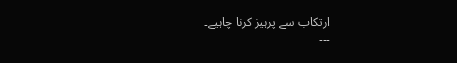ارتکاب سے پرہیز کرنا چاہیے۔
۔۔۔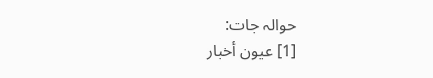حوالہ جات:
[1] عیون أخبار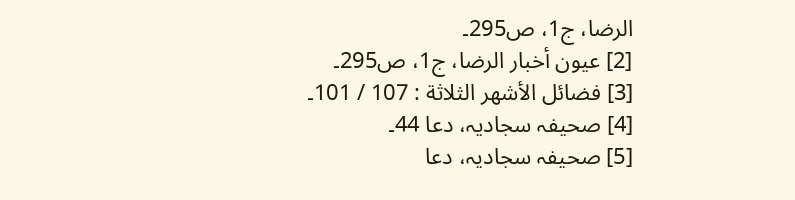الرضا، ج1، ص295۔
[2] عیون أخبار الرضا، ج1، ص295۔
[3] فضائل الأشهر الثلاثة : 107 / 101۔
[4] صحیفہ سجادیہ، دعا 44۔
[5] صحیفہ سجادیہ، دعا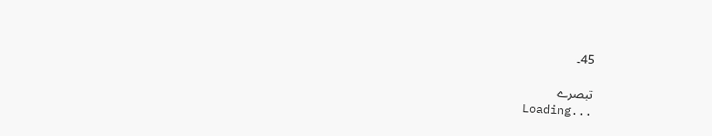45۔

تبصرے
Loading...